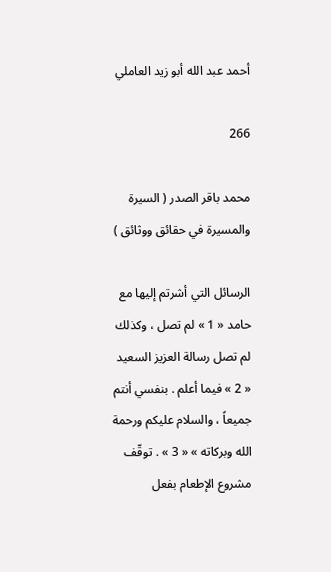أحمد عبد الله أبو زيد العاملي

266

محمد باقر الصدر ( السيرة والمسيرة في حقائق ووثائق )

الرسائل التي أشرتم إليها مع حامد « 1 » لم تصل ، وكذلك لم تصل رسالة العزيز السعيد « 2 » فيما أعلم . بنفسي أنتم جميعاً ، والسلام عليكم ورحمة الله وبركاته » « 3 » . توقّف مشروع الإطعام بفعل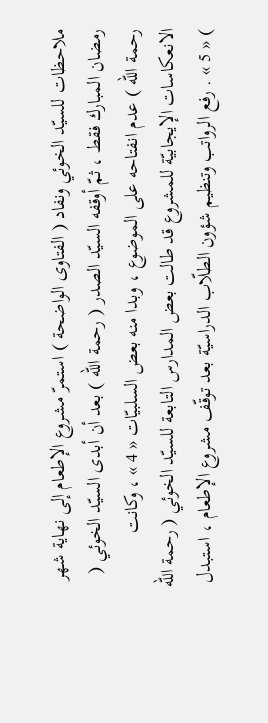ملاحظات للسيّد الخوئي ونفاد ( الفتاوى الواضحة ) استمرّ مشروع الإطعام إلى نهاية شهر رمضان المبارك فقط ، ثمّ أوقفه السيّد الصدر ( رحمة الله ) بعد أن أبدى السيّد الخوئي ( رحمة الله ) عدم انفتاحه على الموضوع ، وبدا منه بعض السلبيّات « 4 » ، وكانت الانعكاسات الإيجابيّة للمشروع قد طالت بعض المدارس التابعة للسيّد الخوئي ( رحمة الله ) « 5 » . رفع الرواتب وتنظيم شؤون الطلّاب الدراسيّة بعد توقّف مشروع الإطعام ، استبدل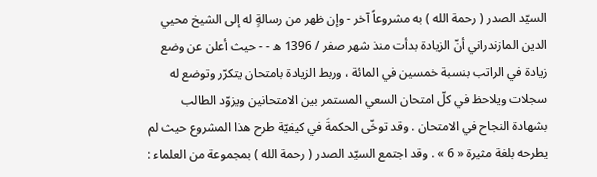السيّد الصدر ( رحمة الله ) به مشروعاً آخر - وإن ظهر من رسالةٍ له إلى الشيخ محيي الدين المازندراني أنّ الزيادة بدأت منذ شهر صفر / 1396 ه - - حيث أعلن عن وضع زيادة في الراتب بنسبة خمسين في المائة ، وربط الزيادة بامتحان يتكرّر وتوضع له سجلات ويلاحظ في كلّ امتحان السعي المستمر بين الامتحانين ويزوّد الطالب بشهادة النجاح في الامتحان . وقد توخّى الحكمةَ في كيفيّة طرح هذا المشروع حيث لم يطرحه بلغة مثيرة « 6 » . وقد اجتمع السيّد الصدر ( رحمة الله ) بمجموعة من العلماء :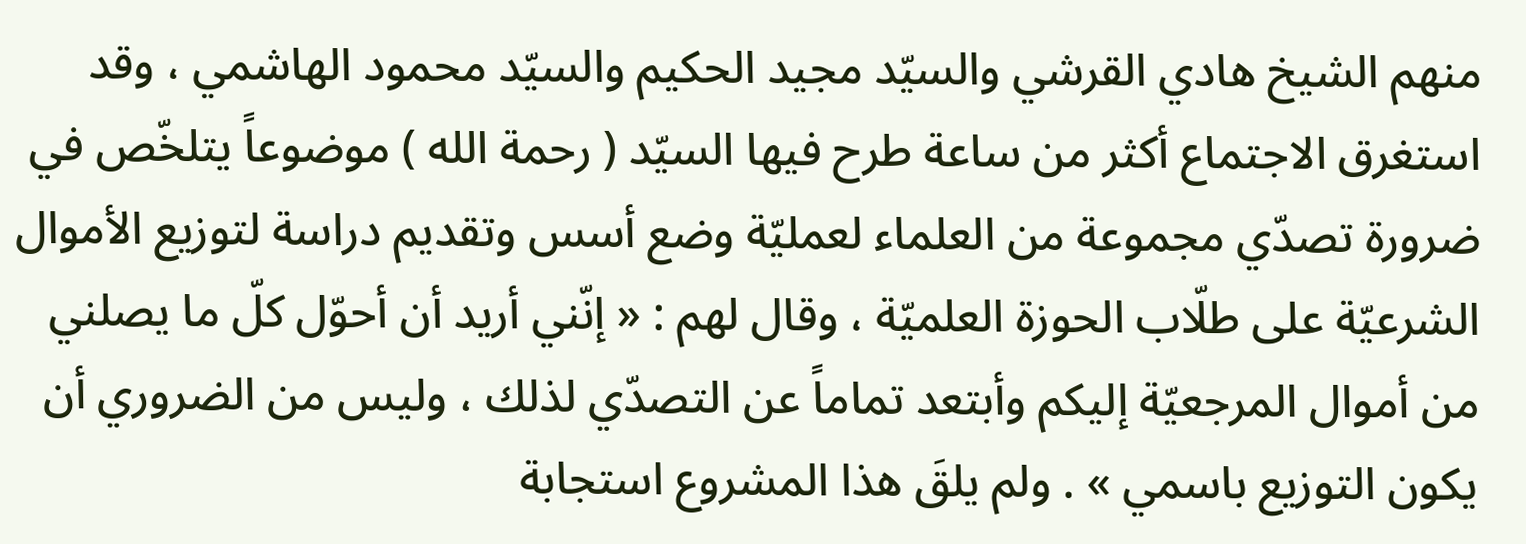منهم الشيخ هادي القرشي والسيّد مجيد الحكيم والسيّد محمود الهاشمي ، وقد استغرق الاجتماع أكثر من ساعة طرح فيها السيّد ( رحمة الله ) موضوعاً يتلخّص في ضرورة تصدّي مجموعة من العلماء لعمليّة وضع أسس وتقديم دراسة لتوزيع الأموال الشرعيّة على طلّاب الحوزة العلميّة ، وقال لهم : « إنّني أريد أن أحوّل كلّ ما يصلني من أموال المرجعيّة إليكم وأبتعد تماماً عن التصدّي لذلك ، وليس من الضروري أن يكون التوزيع باسمي » . ولم يلقَ هذا المشروع استجابة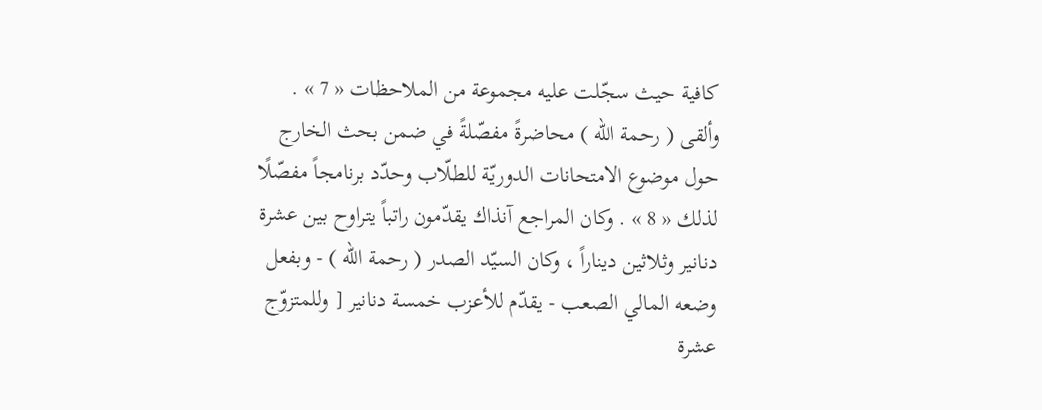كافية حيث سجّلت عليه مجموعة من الملاحظات « 7 » . وألقى ( رحمة الله ) محاضرةً مفصّلةً في ضمن بحث الخارج حول موضوع الامتحانات الدوريّة للطلّاب وحدّد برنامجاً مفصّلًا لذلك « 8 » . وكان المراجع آنذاك يقدّمون راتباً يتراوح بين عشرة دنانير وثلاثين ديناراً ، وكان السيّد الصدر ( رحمة الله ) - وبفعل وضعه المالي الصعب - يقدّم للأعزب خمسة دنانير [ وللمتزوّج عشرة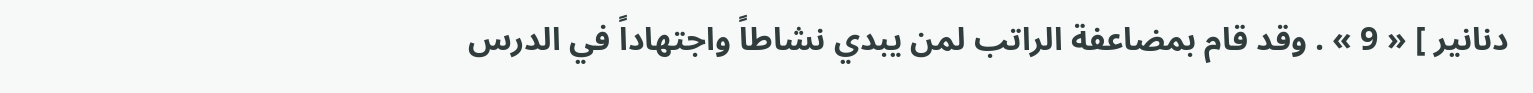دنانير ] « 9 » . وقد قام بمضاعفة الراتب لمن يبدي نشاطاً واجتهاداً في الدرس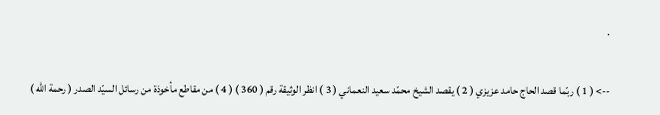.

--> ( 1 ) ربّما قصد الحاج حامد عزيزي ( 2 ) يقصد الشيخ محمّد سعيد النعماني ( 3 ) انظر الوثيقة رقم ( 360 ) ( 4 ) من مقاطع مأخوذة من رسائل السيّد الصدر ( رحمة الله )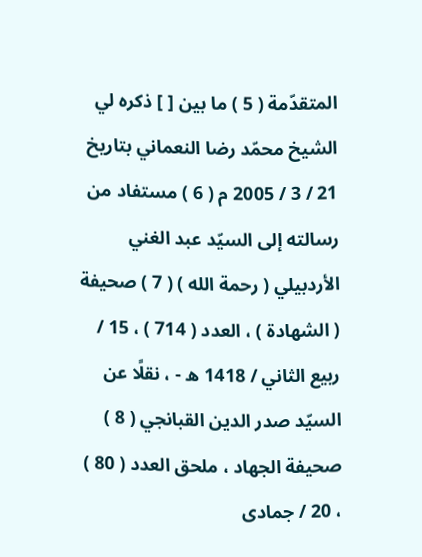المتقدّمة ( 5 ) ما بين [ ] ذكره لي الشيخ محمّد رضا النعماني بتاريخ 21 / 3 / 2005 م ( 6 ) مستفاد من رسالته إلى السيّد عبد الغني الأردبيلي ( رحمة الله ) ( 7 ) صحيفة ( الشهادة ) ، العدد ( 714 ) ، 15 / ربيع الثاني / 1418 ه - ، نقلًا عن السيّد صدر الدين القبانجي ( 8 ) صحيفة الجهاد ، ملحق العدد ( 80 ) ، 20 / جمادى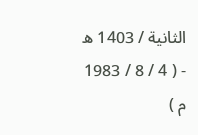الثانية / 1403 ه - ( 4 / 8 / 1983 م )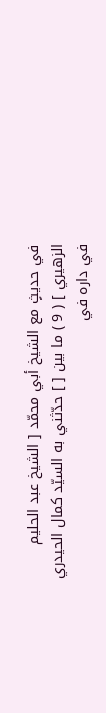في حديثٍ مع الشيخ أبي محمّد [ الشيخ عبد الحليم الزهيري ] ( 9 ) ما بين [ ] حدّثني به السيّد كمال الحيدري في داره في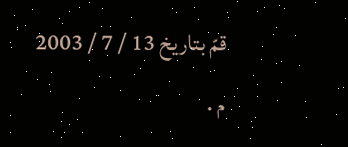قمّ بتاريخ 13 / 7 / 2003 م .